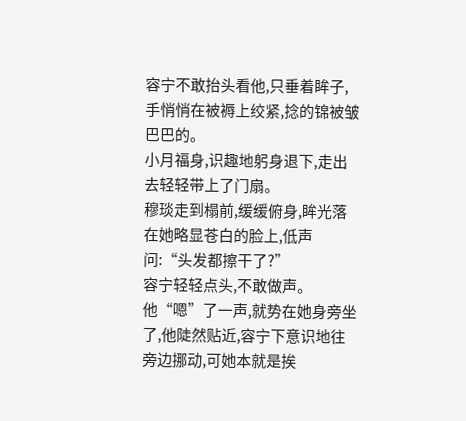容宁不敢抬头看他,只垂着眸子,手悄悄在被褥上绞紧,捻的锦被皱巴巴的。
小月福身,识趣地躬身退下,走出去轻轻带上了门扇。
穆琰走到榻前,缓缓俯身,眸光落在她略显苍白的脸上,低声问:“头发都擦干了?”
容宁轻轻点头,不敢做声。
他“嗯”了一声,就势在她身旁坐了,他陡然贴近,容宁下意识地往旁边挪动,可她本就是挨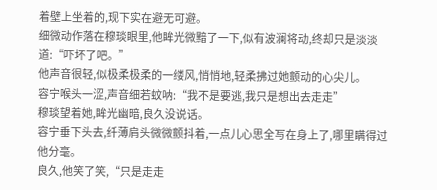着壁上坐着的,现下实在避无可避。
细微动作落在穆琰眼里,他眸光微黯了一下,似有波澜将动,终却只是淡淡道:“吓坏了吧。”
他声音很轻,似极柔极柔的一缕风,悄悄地,轻柔拂过她颤动的心尖儿。
容宁喉头一涩,声音细若蚊呐:“我不是要逃,我只是想出去走走”
穆琰望着她,眸光幽暗,良久没说话。
容宁垂下头去,纤薄肩头微微颤抖着,一点儿心思全写在身上了,哪里瞒得过他分毫。
良久,他笑了笑,“只是走走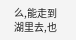么,能走到湖里去,也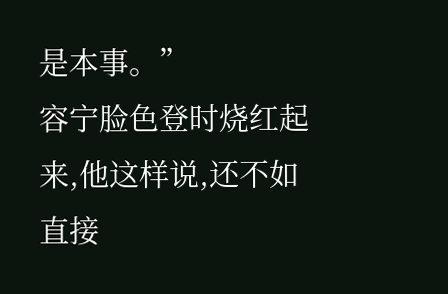是本事。”
容宁脸色登时烧红起来,他这样说,还不如直接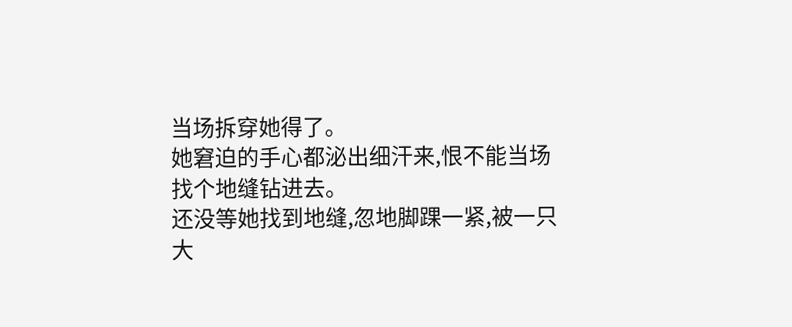当场拆穿她得了。
她窘迫的手心都泌出细汗来,恨不能当场找个地缝钻进去。
还没等她找到地缝,忽地脚踝一紧,被一只大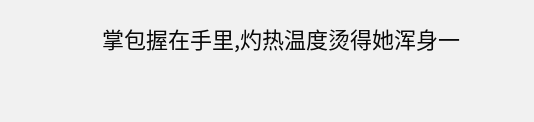掌包握在手里,灼热温度烫得她浑身一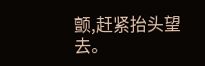颤,赶紧抬头望去。